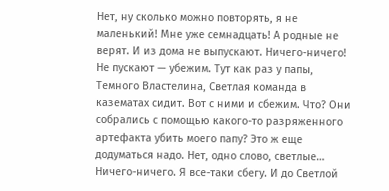Нет, ну сколько можно повторять, я не маленький! Мне уже семнадцать! А родные не верят. И из дома не выпускают. Ничего-ничего! Не пускают — убежим. Тут как раз у папы, Темного Властелина, Светлая команда в казематах сидит. Вот с ними и сбежим. Что? Они собрались с помощью какого-то разряженного артефакта убить моего папу? Это ж еще додуматься надо. Нет, одно слово, светлые… Ничего-ничего. Я все-таки сбегу. И до Светлой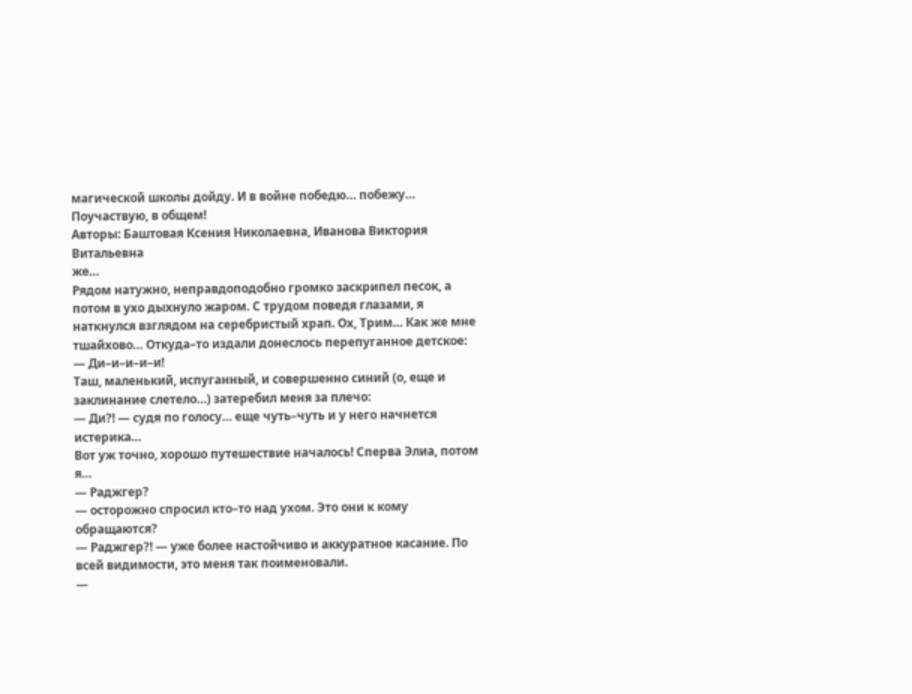магической школы дойду. И в войне победю… побежу… Поучаствую, в общем!
Авторы: Баштовая Ксения Николаевна, Иванова Виктория Витальевна
же…
Рядом натужно, неправдоподобно громко заскрипел песок, а потом в ухо дыхнуло жаром. С трудом поведя глазами, я наткнулся взглядом на серебристый храп. Ох, Трим… Как же мне тшайхово… Откуда–то издали донеслось перепуганное детское:
— Ди–и–и–и–и!
Таш, маленький, испуганный, и совершенно синий (о, еще и заклинание слетело…) затеребил меня за плечо:
— Ди?! — судя по голосу… еще чуть–чуть и у него начнется истерика…
Вот уж точно, хорошо путешествие началось! Сперва Элиа, потом я…
— Раджгер?
— осторожно спросил кто–то над ухом. Это они к кому обращаются?
— Раджгер?! — уже более настойчиво и аккуратное касание. По всей видимости, это меня так поименовали.
—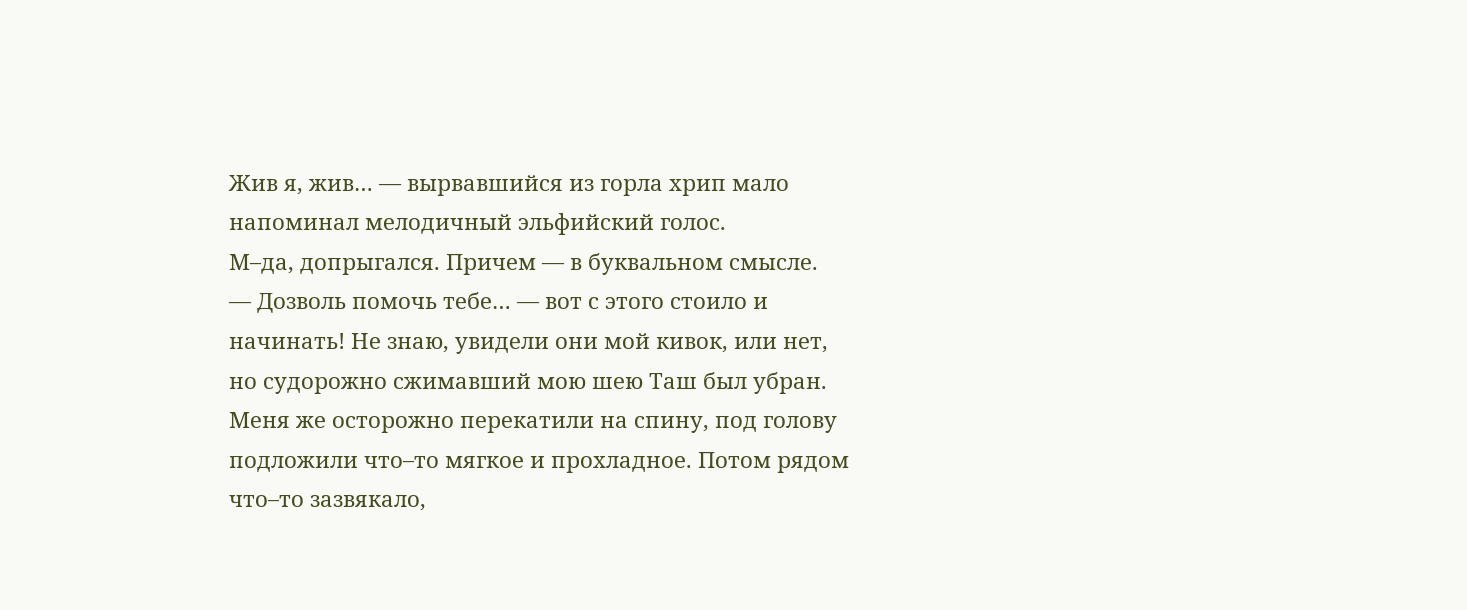Жив я, жив… — вырвавшийся из горла хрип мало напоминал мелодичный эльфийский голос.
М–да, допрыгался. Причем — в буквальном смысле.
— Дозволь помочь тебе… — вот с этого стоило и начинать! Не знаю, увидели они мой кивок, или нет, но судорожно сжимавший мою шею Таш был убран.
Меня же осторожно перекатили на спину, под голову подложили что–то мягкое и прохладное. Потом рядом что–то зазвякало,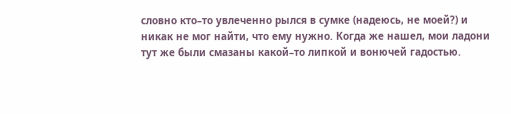словно кто–то увлеченно рылся в сумке (надеюсь, не моей?) и никак не мог найти, что ему нужно. Когда же нашел, мои ладони тут же были смазаны какой–то липкой и вонючей гадостью.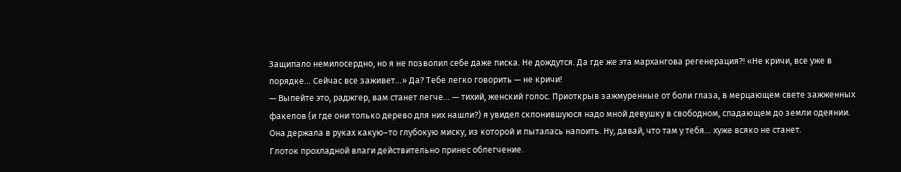Защипало немилосердно, но я не позволил себе даже писка. Не дождутся. Да где же эта мархангова регенерация?! «Не кричи, все уже в порядке… Сейчас все заживет…» Да? Тебе легко говорить — не кричи!
— Выпейте это, раджгер, вам станет легче… — тихий, женский голос. Приоткрыв зажмуренные от боли глаза, в мерцающем свете зажженных факелов (и где они только дерево для них нашли?) я увидел склонившуюся надо мной девушку в свободном, спадающем до земли одеянии. Она держала в руках какую–то глубокую миску, из которой и пыталась напоить. Ну, давай, что там у тебя… хуже всяко не станет.
Глоток прохладной влаги действительно принес облегчение.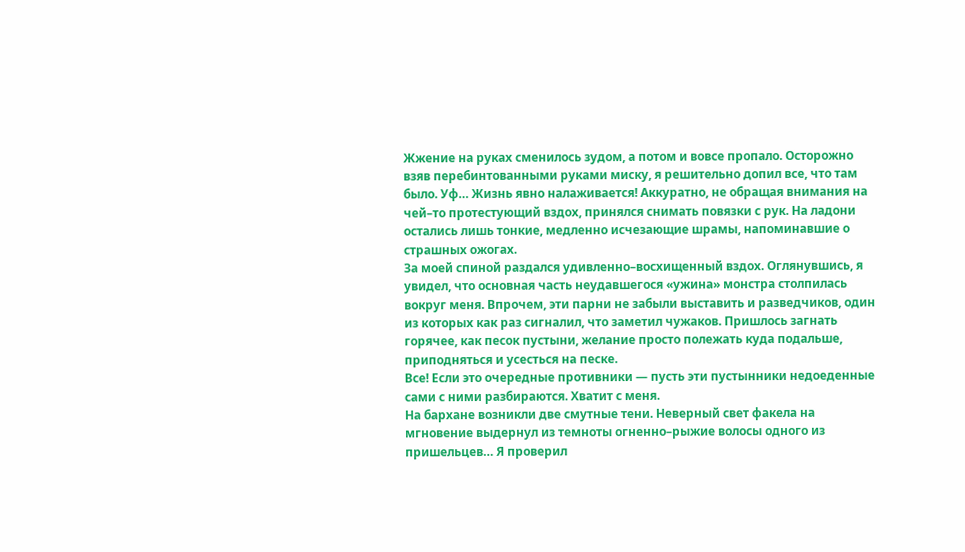Жжение на руках сменилось зудом, а потом и вовсе пропало. Осторожно взяв перебинтованными руками миску, я решительно допил все, что там было. Уф… Жизнь явно налаживается! Аккуратно, не обращая внимания на чей–то протестующий вздох, принялся снимать повязки с рук. На ладони остались лишь тонкие, медленно исчезающие шрамы, напоминавшие о страшных ожогах.
За моей спиной раздался удивленно–восхищенный вздох. Оглянувшись, я увидел, что основная часть неудавшегося «ужина» монстра столпилась вокруг меня. Впрочем, эти парни не забыли выставить и разведчиков, один из которых как раз сигналил, что заметил чужаков. Пришлось загнать горячее, как песок пустыни, желание просто полежать куда подальше, приподняться и усесться на песке.
Все! Если это очередные противники — пусть эти пустынники недоеденные сами с ними разбираются. Хватит с меня.
На бархане возникли две смутные тени. Неверный свет факела на мгновение выдернул из темноты огненно–рыжие волосы одного из пришельцев… Я проверил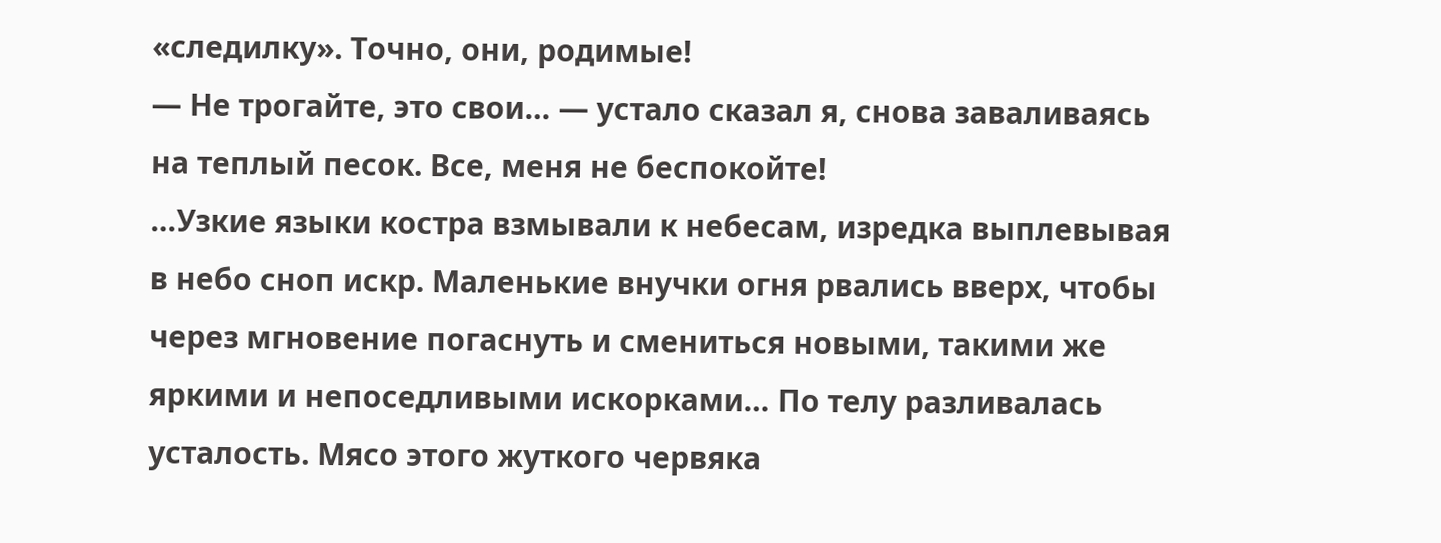«следилку». Точно, они, родимые!
— Не трогайте, это свои… — устало сказал я, снова заваливаясь на теплый песок. Все, меня не беспокойте!
…Узкие языки костра взмывали к небесам, изредка выплевывая в небо сноп искр. Маленькие внучки огня рвались вверх, чтобы через мгновение погаснуть и смениться новыми, такими же яркими и непоседливыми искорками… По телу разливалась усталость. Мясо этого жуткого червяка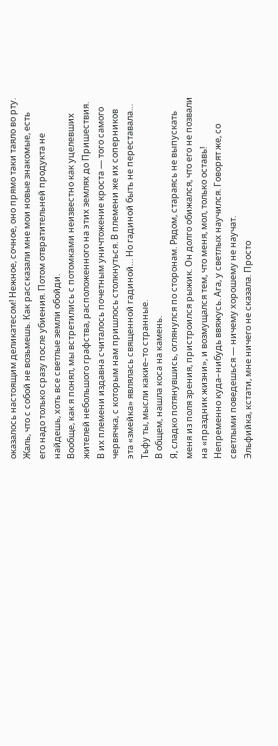оказалось настоящим деликатесом! Нежное, сочное, оно прямо таки таяло во рту. Жаль, что с собой не возьмешь. Как рассказали мне мои новые знакомые, есть его надо только сразу после убиения. Потом отвратительней продукта не найдешь, хоть все светлые земли обойди.
Вообще, как я понял, мы встретились с потомками неизвестно как уцелевших жителей небольшого графства, расположенного на этих землях до Пришествия. В их племени издавна считалось почетным уничтожение кроста — того самого червячка, с которым нам пришлось столкнуться. В племени же их соперников эта «змейка» являлась священной гадиной… Но гадиной быть не переставала… Тьфу ты, мысли какие–то странные.
В общем, нашла коса на камень.
Я, сладко потянувшись, оглянулся по сторонам. Рядом, стараясь не выпускать меня из поля зрения, пристроился рыжик. Он долго обижался, что его не позвали на «праздник жизни», и возмущался тем, что меня, мол, только оставь! Непременно куда–нибудь ввяжусь. Ага, у светлых научился. Говорят же, со светлыми поведешься — ничему хорошему не научат.
Эльфийка, кстати, мне ничего не сказала. Просто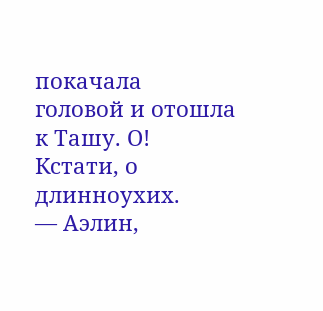покачала головой и отошла к Ташу. О! Кстати, о длинноухих.
— Аэлин,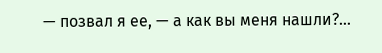— позвал я ее, — а как вы меня нашли?…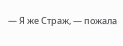— Я же Страж, — пожала